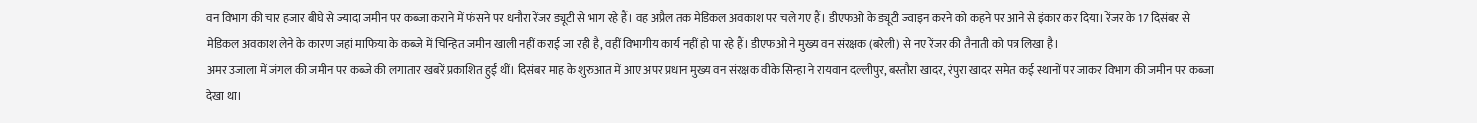वन विभाग की चार हजार बीघे से ज्यादा जमीन पर कब्जा कराने में फंसने पर धनौरा रेंजर ड्यूटी से भाग रहे हैं। वह अप्रैल तक मेडिकल अवकाश पर चले गए हैं। डीएफओ के ड्यूटी ज्वाइन करने को कहने पर आने से इंकार कर दिया। रेंजर के 17 दिसंबर से मेडिकल अवकाश लेने के कारण जहां माफिया के कब्जे में चिन्हित जमीन खाली नहीं कराई जा रही है, वहीं विभागीय कार्य नहीं हो पा रहे हैं। डीएफओ ने मुख्य वन संरक्षक (बरेली) से नए रेंजर की तैनाती को पत्र लिखा है।
अमर उजाला में जंगल की जमीन पर कब्जे की लगातार खबरें प्रकाशित हुईं थीं। दिसंबर माह के शुरुआत में आए अपर प्रधान मुख्य वन संरक्षक वीके सिन्हा ने रायवान दल्लीपुर, बस्तौरा खादर, रंपुरा खादर समेत कई स्थानों पर जाकर विभाग की जमीन पर कब्जा देखा था।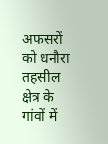अफसरों को धनौरा तहसील क्षेत्र के गांवों में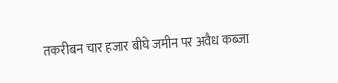तकरीबन चार हजार बीघे जमीन पर अवैध कब्जा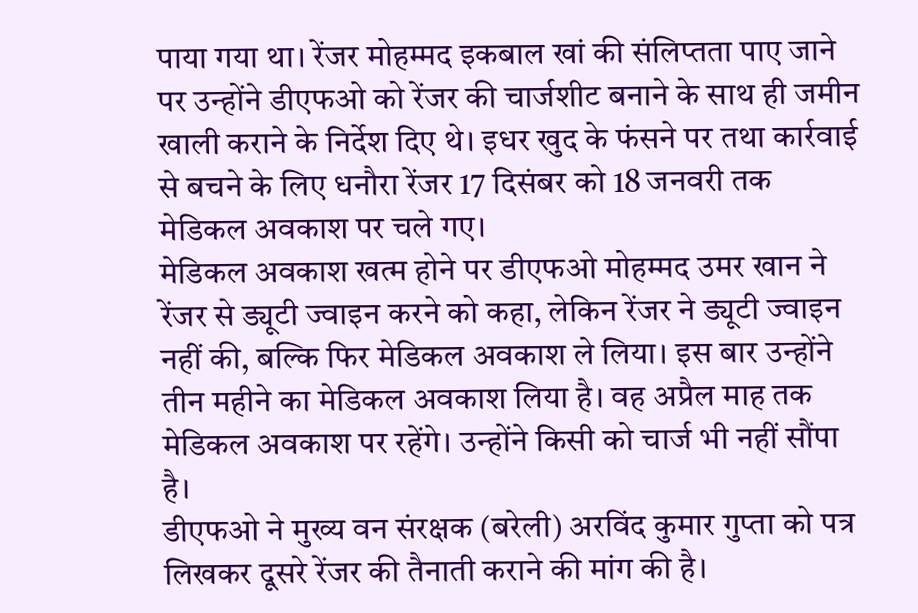पाया गया था। रेंजर मोहम्मद इकबाल खां की संलिप्तता पाए जाने पर उन्होंने डीएफओ को रेंजर की चार्जशीट बनाने के साथ ही जमीन खाली कराने के निर्देश दिए थे। इधर खुद के फंसने पर तथा कार्रवाई से बचने के लिए धनौरा रेंजर 17 दिसंबर को 18 जनवरी तक मेडिकल अवकाश पर चले गए।
मेडिकल अवकाश खत्म होने पर डीएफओ मोहम्मद उमर खान ने रेंजर से ड्यूटी ज्वाइन करने को कहा, लेकिन रेंजर ने ड्यूटी ज्वाइन नहीं की, बल्कि फिर मेडिकल अवकाश ले लिया। इस बार उन्होंने तीन महीने का मेडिकल अवकाश लिया है। वह अप्रैल माह तक मेडिकल अवकाश पर रहेंगे। उन्होंने किसी को चार्ज भी नहीं सौंपा है।
डीएफओ ने मुख्य वन संरक्षक (बरेली) अरविंद कुमार गुप्ता को पत्र लिखकर दूसरे रेंजर की तैनाती कराने की मांग की है।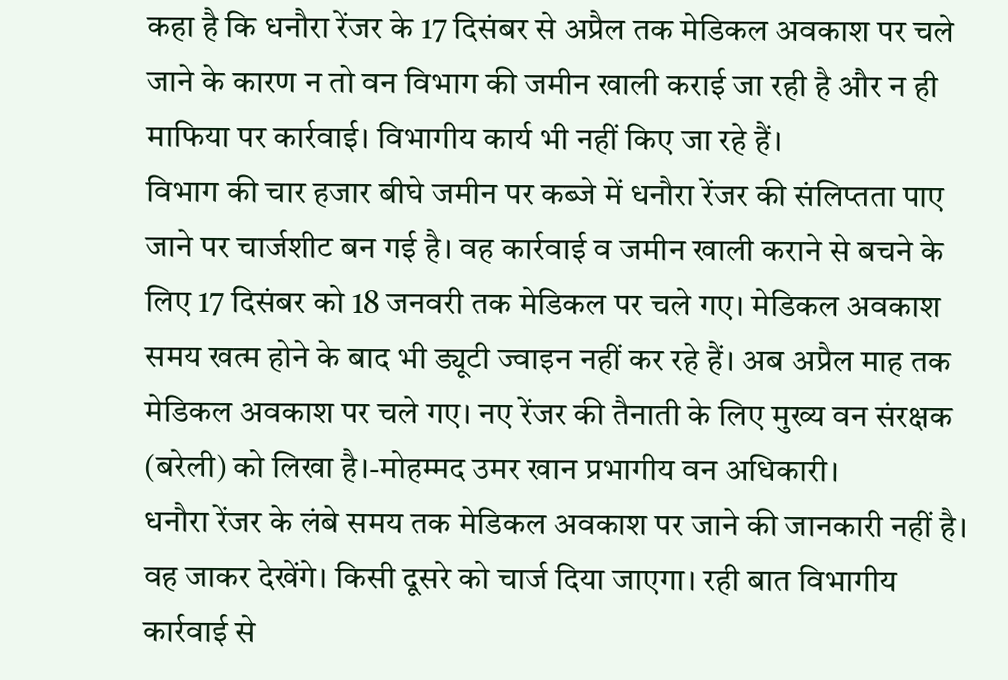कहा है कि धनौरा रेंजर के 17 दिसंबर से अप्रैल तक मेडिकल अवकाश पर चले जाने के कारण न तो वन विभाग की जमीन खाली कराई जा रही है और न ही माफिया पर कार्रवाई। विभागीय कार्य भी नहीं किए जा रहे हैं।
विभाग की चार हजार बीघे जमीन पर कब्जे में धनौरा रेंजर की संलिप्तता पाए जाने पर चार्जशीट बन गई है। वह कार्रवाई व जमीन खाली कराने से बचने के लिए 17 दिसंबर को 18 जनवरी तक मेडिकल पर चले गए। मेडिकल अवकाश समय खत्म होने के बाद भी ड्यूटी ज्वाइन नहीं कर रहे हैं। अब अप्रैल माह तक मेडिकल अवकाश पर चले गए। नए रेंजर की तैनाती के लिए मुख्य वन संरक्षक (बरेली) को लिखा है।-मोहम्मद उमर खान प्रभागीय वन अधिकारी।
धनौरा रेंजर के लंबे समय तक मेडिकल अवकाश पर जाने की जानकारी नहीं है। वह जाकर देखेंगे। किसी दूसरे को चार्ज दिया जाएगा। रही बात विभागीय कार्रवाई से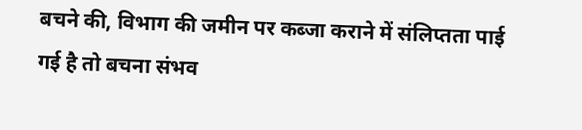बचने की, विभाग की जमीन पर कब्जा कराने में संलिप्तता पाई गई है तो बचना संभव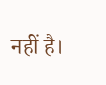नहीं है।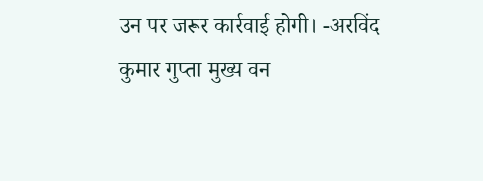उन पर जरूर कार्रवाई होगी। -अरविंद कुमार गुप्ता मुख्य वन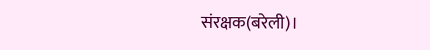संरक्षक(बरेली)।